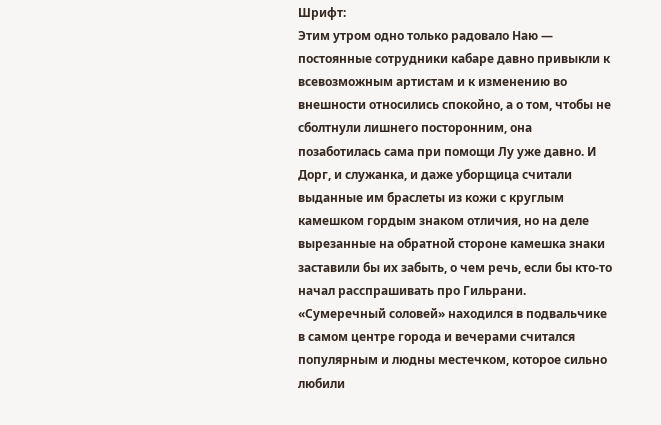Шрифт:
Этим утром одно только радовало Наю — постоянные сотрудники кабаре давно привыкли к всевозможным артистам и к изменению во внешности относились спокойно, а о том, чтобы не сболтнули лишнего посторонним, она позаботилась сама при помощи Лу уже давно. И Дорг, и служанка, и даже уборщица считали выданные им браслеты из кожи с круглым камешком гордым знаком отличия, но на деле вырезанные на обратной стороне камешка знаки заставили бы их забыть, о чем речь, если бы кто-то начал расспрашивать про Гильрани.
«Сумеречный соловей» находился в подвальчике в самом центре города и вечерами считался популярным и людны местечком, которое сильно любили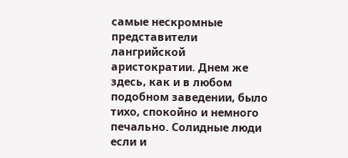самые нескромные представители лангрийской аристократии. Днем же здесь, как и в любом подобном заведении, было тихо, спокойно и немного печально. Солидные люди если и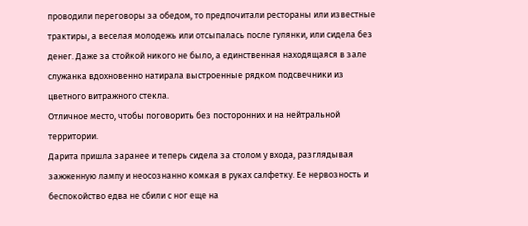проводили переговоры за обедом, то предпочитали рестораны или известные трактиры, а веселая молодежь или отсыпалась после гулянки, или сидела без денег. Даже за стойкой никого не было, а единственная находящаяся в зале служанка вдохновенно натирала выстроенные рядком подсвечники из цветного витражного стекла.
Отличное место, чтобы поговорить без посторонних и на нейтральной территории.
Дарита пришла заранее и теперь сидела за столом у входа, разглядывая зажженную лампу и неосознанно комкая в руках салфетку. Ее нервозность и беспокойство едва не сбили с ног еще на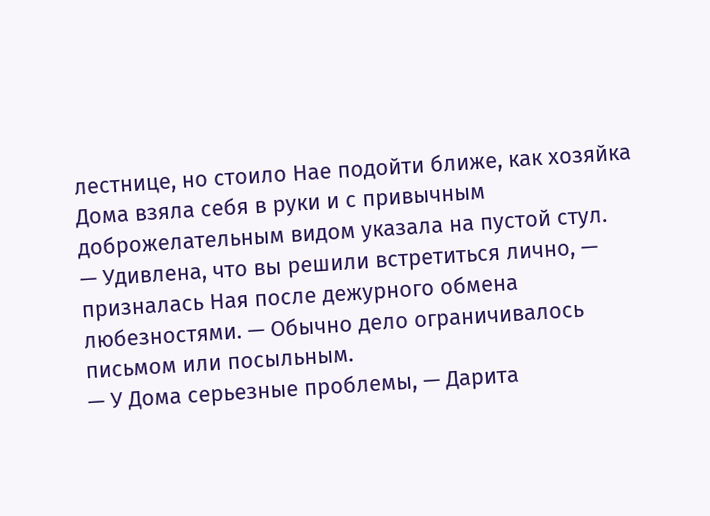лестнице, но стоило Нае подойти ближе, как хозяйка Дома взяла себя в руки и с привычным доброжелательным видом указала на пустой стул.
— Удивлена, что вы решили встретиться лично, — призналась Ная после дежурного обмена любезностями. — Обычно дело ограничивалось письмом или посыльным.
— У Дома серьезные проблемы, — Дарита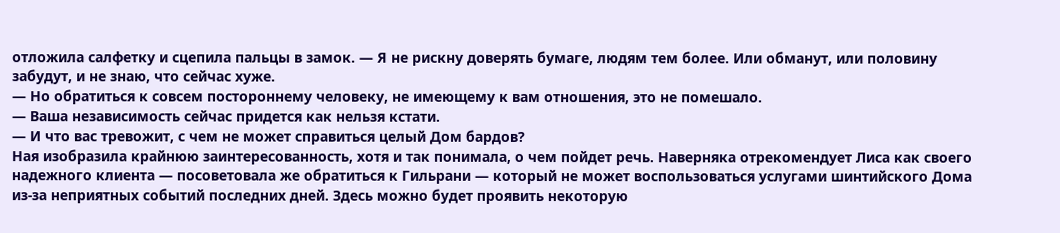отложила салфетку и сцепила пальцы в замок. — Я не рискну доверять бумаге, людям тем более. Или обманут, или половину забудут, и не знаю, что сейчас хуже.
— Но обратиться к совсем постороннему человеку, не имеющему к вам отношения, это не помешало.
— Ваша независимость сейчас придется как нельзя кстати.
— И что вас тревожит, с чем не может справиться целый Дом бардов?
Ная изобразила крайнюю заинтересованность, хотя и так понимала, о чем пойдет речь. Наверняка отрекомендует Лиса как своего надежного клиента — посоветовала же обратиться к Гильрани — который не может воспользоваться услугами шинтийского Дома из-за неприятных событий последних дней. Здесь можно будет проявить некоторую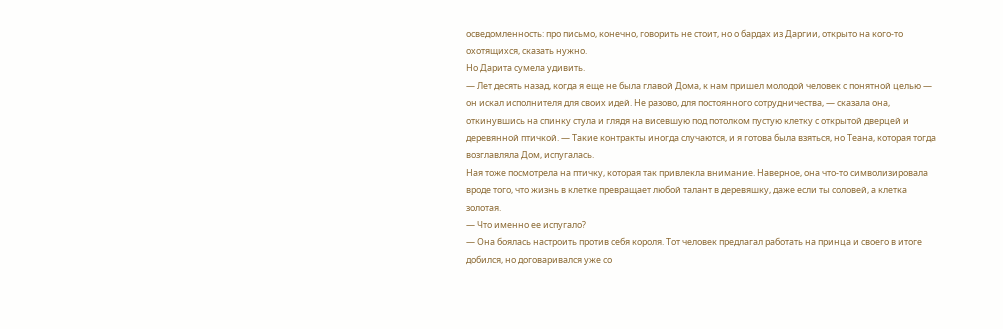осведомленность: про письмо, конечно, говорить не стоит, но о бардах из Даргии, открыто на кого-то охотящихся, сказать нужно.
Но Дарита сумела удивить.
— Лет десять назад, когда я еще не была главой Дома, к нам пришел молодой человек с понятной целью — он искал исполнителя для своих идей. Не разово, для постоянного сотрудничества, — сказала она, откинувшись на спинку стула и глядя на висевшую под потолком пустую клетку с открытой дверцей и деревянной птичкой. — Такие контракты иногда случаются, и я готова была взяться, но Теана, которая тогда возглавляла Дом, испугалась.
Ная тоже посмотрела на птичку, которая так привлекла внимание. Наверное, она что-то символизировала вроде того, что жизнь в клетке превращает любой талант в деревяшку, даже если ты соловей, а клетка золотая.
— Что именно ее испугало?
— Она боялась настроить против себя короля. Тот человек предлагал работать на принца и своего в итоге добился, но договаривался уже со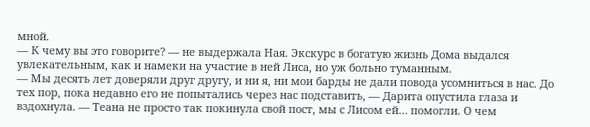мной.
— К чему вы это говорите? — не выдержала Ная. Экскурс в богатую жизнь Дома выдался увлекательным, как и намеки на участие в ней Лиса, но уж больно туманным.
— Мы десять лет доверяли друг другу, и ни я, ни мои барды не дали повода усомниться в нас. До тех пор, пока недавно его не попытались через нас подставить, — Дарита опустила глаза и вздохнула. — Теана не просто так покинула свой пост, мы с Лисом ей… помогли. О чем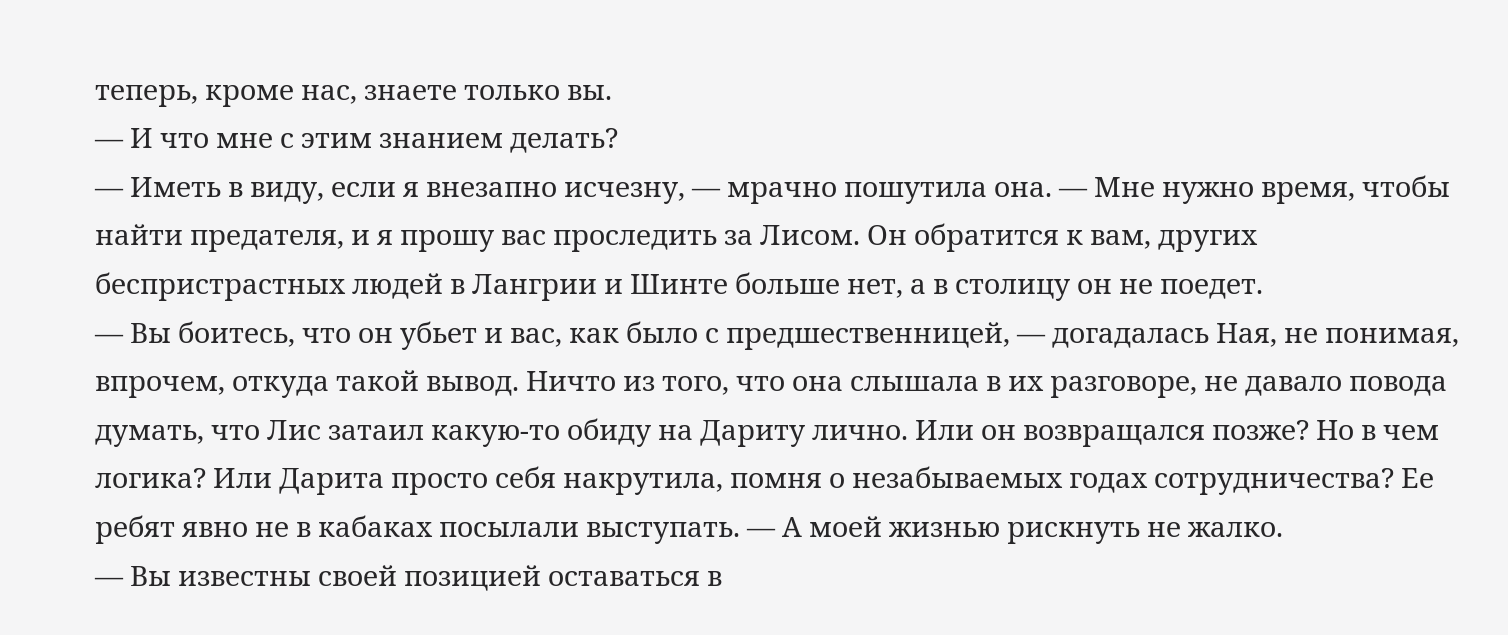теперь, кроме нас, знаете только вы.
— И что мне с этим знанием делать?
— Иметь в виду, если я внезапно исчезну, — мрачно пошутила она. — Мне нужно время, чтобы найти предателя, и я прошу вас проследить за Лисом. Он обратится к вам, других беспристрастных людей в Лангрии и Шинте больше нет, а в столицу он не поедет.
— Вы боитесь, что он убьет и вас, как было с предшественницей, — догадалась Ная, не понимая, впрочем, откуда такой вывод. Ничто из того, что она слышала в их разговоре, не давало повода думать, что Лис затаил какую-то обиду на Дариту лично. Или он возвращался позже? Но в чем логика? Или Дарита просто себя накрутила, помня о незабываемых годах сотрудничества? Ее ребят явно не в кабаках посылали выступать. — А моей жизнью рискнуть не жалко.
— Вы известны своей позицией оставаться в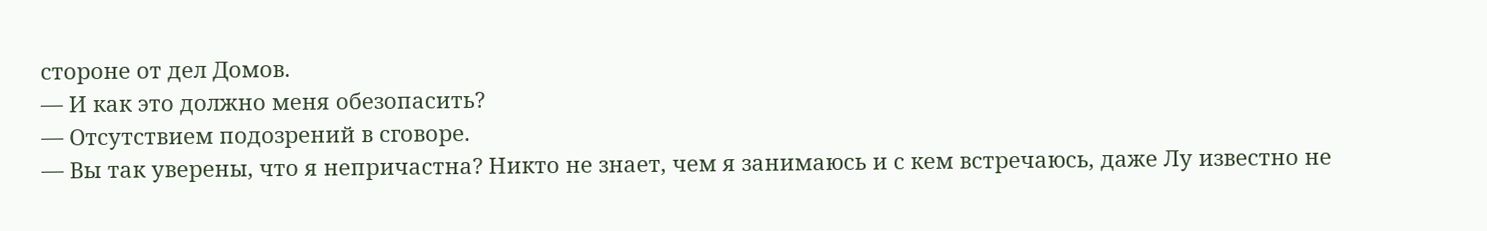стороне от дел Домов.
— И как это должно меня обезопасить?
— Отсутствием подозрений в сговоре.
— Вы так уверены, что я непричастна? Никто не знает, чем я занимаюсь и с кем встречаюсь, даже Лу известно не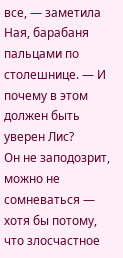все, — заметила Ная, барабаня пальцами по столешнице. — И почему в этом должен быть уверен Лис?
Он не заподозрит, можно не сомневаться — хотя бы потому, что злосчастное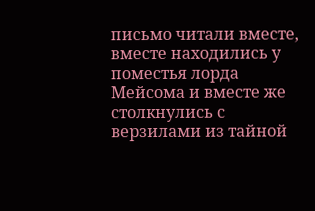письмо читали вместе, вместе находились у поместья лорда Мейсома и вместе же столкнулись с верзилами из тайной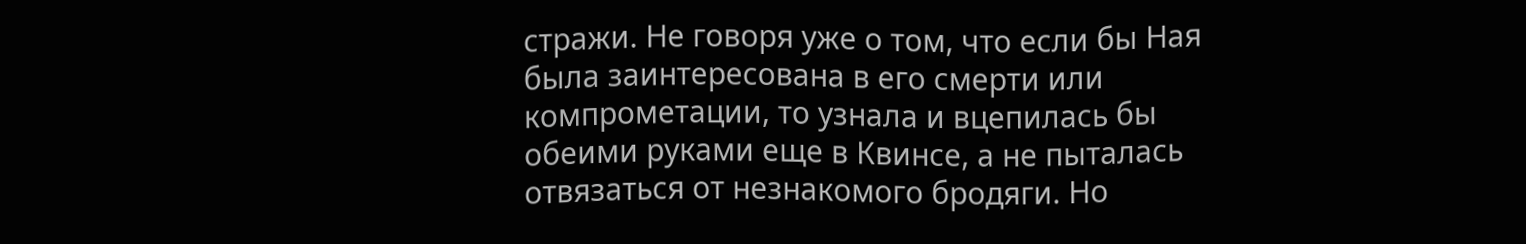стражи. Не говоря уже о том, что если бы Ная была заинтересована в его смерти или компрометации, то узнала и вцепилась бы обеими руками еще в Квинсе, а не пыталась отвязаться от незнакомого бродяги. Но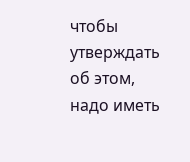чтобы утверждать об этом, надо иметь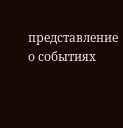представление о событиях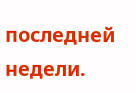последней недели.